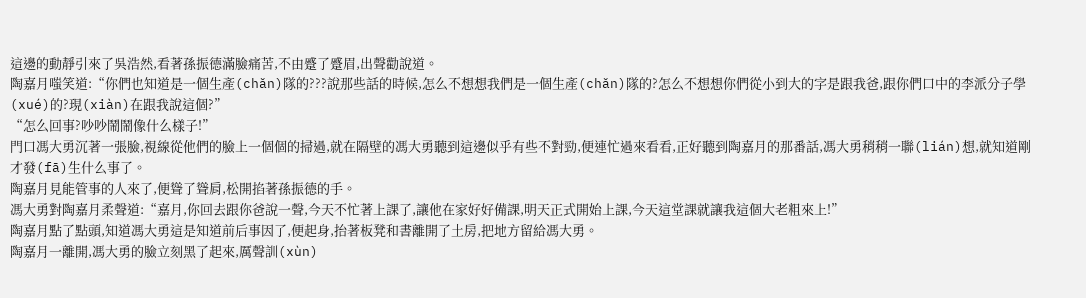這邊的動靜引來了吳浩然,看著孫振德滿臉痛苦,不由蹙了蹙眉,出聲勸說道。
陶嘉月嗤笑道:“你們也知道是一個生產(chǎn)隊的???說那些話的時候,怎么不想想我們是一個生產(chǎn)隊的?怎么不想想你們從小到大的字是跟我爸,跟你們口中的李派分子學(xué)的?現(xiàn)在跟我說這個?”
“怎么回事?吵吵鬧鬧像什么樣子!”
門口馮大勇沉著一張臉,視線從他們的臉上一個個的掃過,就在隔壁的馮大勇聽到這邊似乎有些不對勁,便連忙過來看看,正好聽到陶嘉月的那番話,馮大勇稍稍一聯(lián)想,就知道剛才發(fā)生什么事了。
陶嘉月見能管事的人來了,便聳了聳肩,松開掐著孫振德的手。
馮大勇對陶嘉月柔聲道:“嘉月,你回去跟你爸說一聲,今天不忙著上課了,讓他在家好好備課,明天正式開始上課,今天這堂課就讓我這個大老粗來上!”
陶嘉月點了點頭,知道馮大勇這是知道前后事因了,便起身,抬著板凳和書離開了土房,把地方留給馮大勇。
陶嘉月一離開,馮大勇的臉立刻黑了起來,厲聲訓(xùn)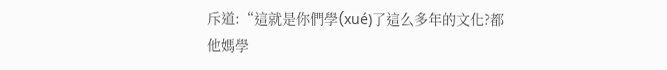斥道:“這就是你們學(xué)了這么多年的文化?都他媽學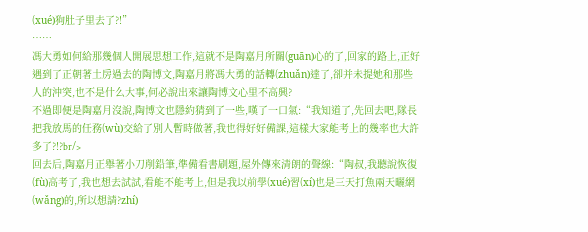(xué)狗肚子里去了?!”
……
馮大勇如何給那幾個人開展思想工作,這就不是陶嘉月所關(guān)心的了,回家的路上,正好遇到了正朝著土房過去的陶博文,陶嘉月將馮大勇的話轉(zhuǎn)達了,卻并未提她和那些人的沖突,也不是什么大事,何必說出來讓陶博文心里不高興?
不過即便是陶嘉月沒說,陶博文也隱約猜到了一些,嘆了一口氣:“我知道了,先回去吧,隊長把我放馬的任務(wù)交給了別人暫時做著,我也得好好備課,這樣大家能考上的幾率也大許多了?!?br/>
回去后,陶嘉月正舉著小刀削鉛筆,準備看書刷題,屋外傳來清朗的聲線:“陶叔,我聽說恢復(fù)高考了,我也想去試試,看能不能考上,但是我以前學(xué)習(xí)也是三天打魚兩天曬網(wǎng)的,所以想請?zhí)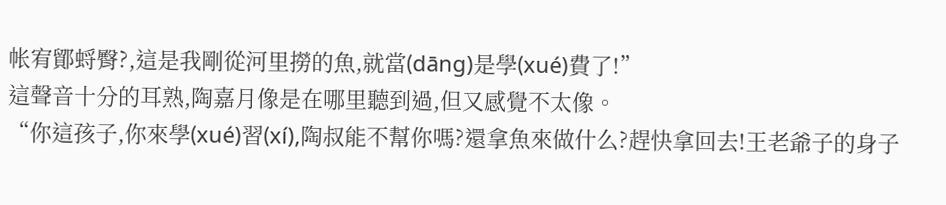帐宥鄮蛶臀?,這是我剛從河里撈的魚,就當(dāng)是學(xué)費了!”
這聲音十分的耳熟,陶嘉月像是在哪里聽到過,但又感覺不太像。
“你這孩子,你來學(xué)習(xí),陶叔能不幫你嗎?還拿魚來做什么?趕快拿回去!王老爺子的身子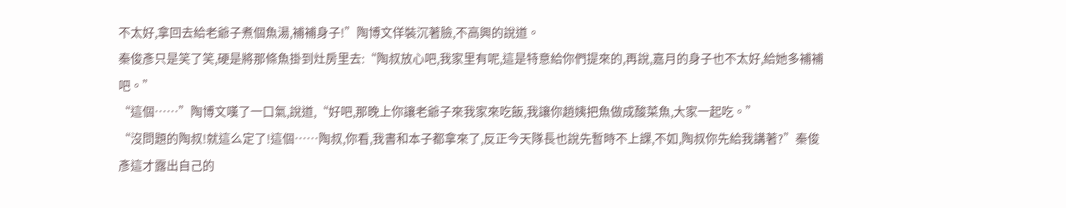不太好,拿回去給老爺子煮個魚湯,補補身子!”陶博文佯裝沉著臉,不高興的說道。
秦俊彥只是笑了笑,硬是將那條魚掛到灶房里去:“陶叔放心吧,我家里有呢,這是特意給你們提來的,再說,嘉月的身子也不太好,給她多補補吧。”
“這個……”陶博文嘆了一口氣,說道,“好吧,那晚上你讓老爺子來我家來吃飯,我讓你趙姨把魚做成酸菜魚,大家一起吃。”
“沒問題的陶叔!就這么定了!這個……陶叔,你看,我書和本子都拿來了,反正今天隊長也說先暫時不上課,不如,陶叔你先給我講著?”秦俊彥這才露出自己的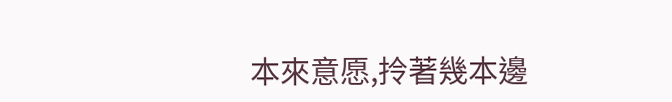本來意愿,拎著幾本邊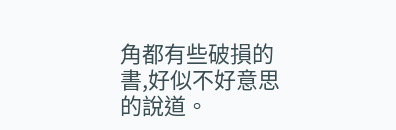角都有些破損的書,好似不好意思的說道。